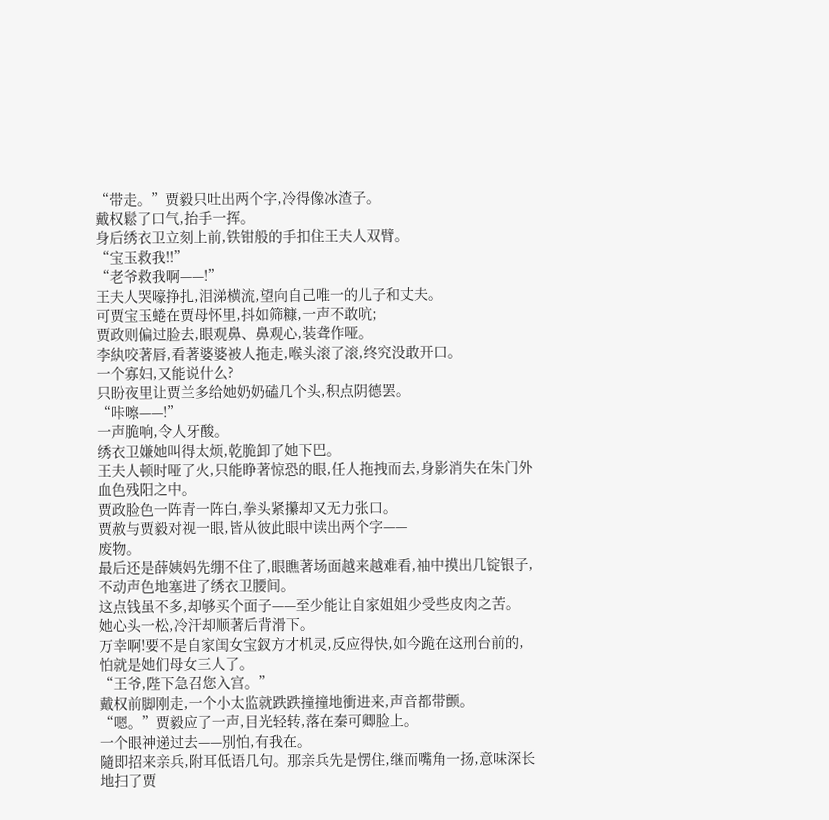“带走。”贾毅只吐出两个字,冷得像冰渣子。
戴权鬆了口气,抬手一挥。
身后绣衣卫立刻上前,铁钳般的手扣住王夫人双臂。
“宝玉救我!!”
“老爷救我啊——!”
王夫人哭嚎挣扎,泪涕横流,望向自己唯一的儿子和丈夫。
可贾宝玉蜷在贾母怀里,抖如筛糠,一声不敢吭;
贾政则偏过脸去,眼观鼻、鼻观心,装聋作哑。
李紈咬著唇,看著婆婆被人拖走,喉头滚了滚,终究没敢开口。
一个寡妇,又能说什么?
只盼夜里让贾兰多给她奶奶磕几个头,积点阴德罢。
“咔嚓——!”
一声脆响,令人牙酸。
绣衣卫嫌她叫得太烦,乾脆卸了她下巴。
王夫人顿时哑了火,只能睁著惊恐的眼,任人拖拽而去,身影消失在朱门外血色残阳之中。
贾政脸色一阵青一阵白,拳头紧攥却又无力张口。
贾赦与贾毅对视一眼,皆从彼此眼中读出两个字——
废物。
最后还是薛姨妈先绷不住了,眼瞧著场面越来越难看,袖中摸出几锭银子,不动声色地塞进了绣衣卫腰间。
这点钱虽不多,却够买个面子——至少能让自家姐姐少受些皮肉之苦。
她心头一松,冷汗却顺著后背滑下。
万幸啊!要不是自家闺女宝釵方才机灵,反应得快,如今跪在这刑台前的,怕就是她们母女三人了。
“王爷,陛下急召您入宫。”
戴权前脚刚走,一个小太监就跌跌撞撞地衝进来,声音都带颤。
“嗯。”贾毅应了一声,目光轻转,落在秦可卿脸上。
一个眼神递过去——別怕,有我在。
隨即招来亲兵,附耳低语几句。那亲兵先是愣住,继而嘴角一扬,意味深长地扫了贾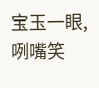宝玉一眼,咧嘴笑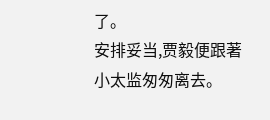了。
安排妥当,贾毅便跟著小太监匆匆离去。